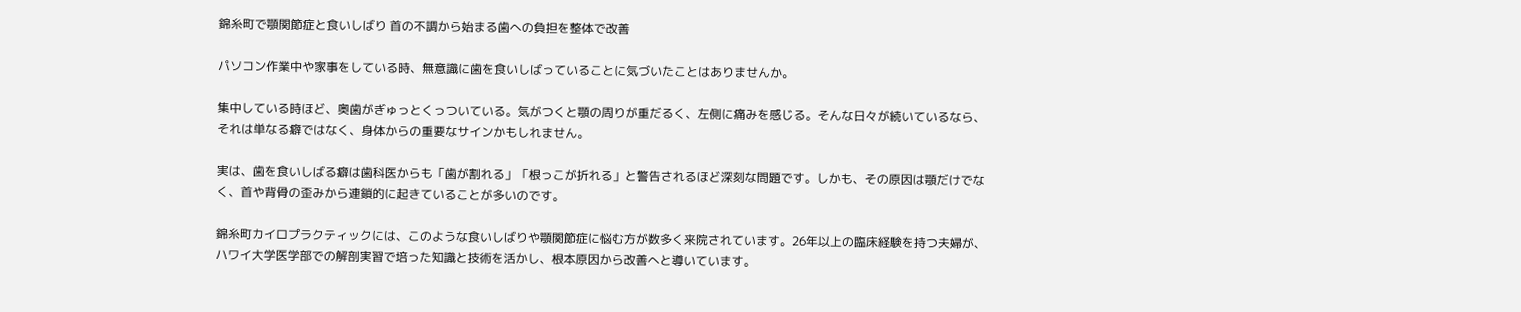錦糸町で顎関節症と食いしばり 首の不調から始まる歯への負担を整体で改善

パソコン作業中や家事をしている時、無意識に歯を食いしばっていることに気づいたことはありませんか。

集中している時ほど、奥歯がぎゅっとくっついている。気がつくと顎の周りが重だるく、左側に痛みを感じる。そんな日々が続いているなら、それは単なる癖ではなく、身体からの重要なサインかもしれません。

実は、歯を食いしばる癖は歯科医からも「歯が割れる」「根っこが折れる」と警告されるほど深刻な問題です。しかも、その原因は顎だけでなく、首や背骨の歪みから連鎖的に起きていることが多いのです。

錦糸町カイロプラクティックには、このような食いしばりや顎関節症に悩む方が数多く来院されています。26年以上の臨床経験を持つ夫婦が、ハワイ大学医学部での解剖実習で培った知識と技術を活かし、根本原因から改善へと導いています。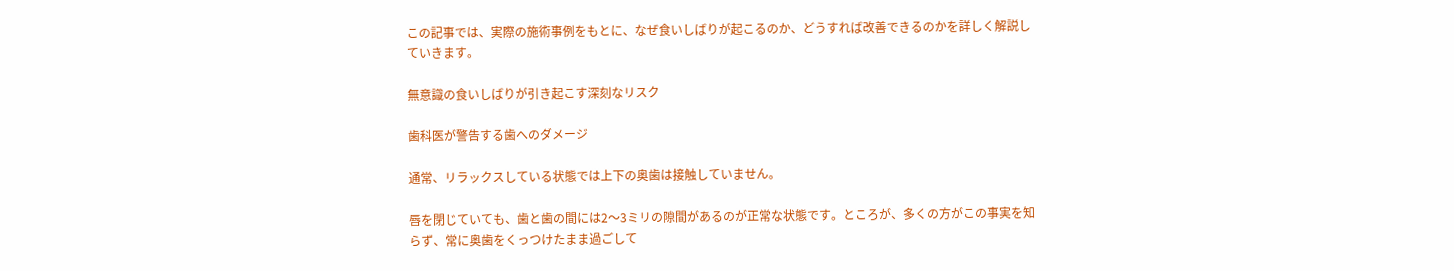この記事では、実際の施術事例をもとに、なぜ食いしばりが起こるのか、どうすれば改善できるのかを詳しく解説していきます。

無意識の食いしばりが引き起こす深刻なリスク

歯科医が警告する歯へのダメージ

通常、リラックスしている状態では上下の奥歯は接触していません。

唇を閉じていても、歯と歯の間には2〜3ミリの隙間があるのが正常な状態です。ところが、多くの方がこの事実を知らず、常に奥歯をくっつけたまま過ごして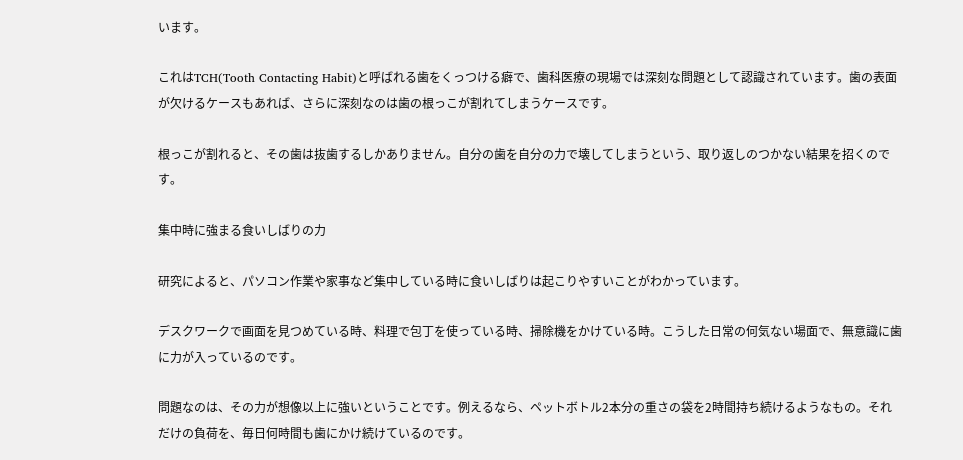います。

これはTCH(Tooth Contacting Habit)と呼ばれる歯をくっつける癖で、歯科医療の現場では深刻な問題として認識されています。歯の表面が欠けるケースもあれば、さらに深刻なのは歯の根っこが割れてしまうケースです。

根っこが割れると、その歯は抜歯するしかありません。自分の歯を自分の力で壊してしまうという、取り返しのつかない結果を招くのです。

集中時に強まる食いしばりの力

研究によると、パソコン作業や家事など集中している時に食いしばりは起こりやすいことがわかっています。

デスクワークで画面を見つめている時、料理で包丁を使っている時、掃除機をかけている時。こうした日常の何気ない場面で、無意識に歯に力が入っているのです。

問題なのは、その力が想像以上に強いということです。例えるなら、ペットボトル2本分の重さの袋を2時間持ち続けるようなもの。それだけの負荷を、毎日何時間も歯にかけ続けているのです。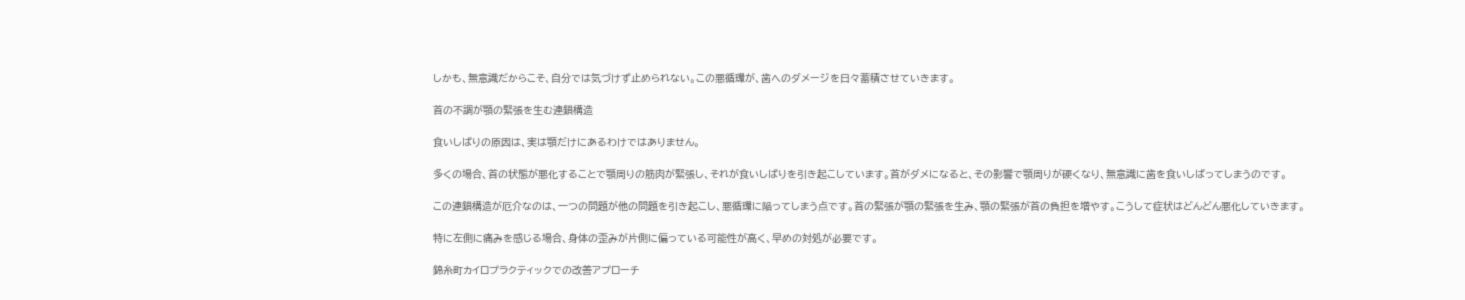しかも、無意識だからこそ、自分では気づけず止められない。この悪循環が、歯へのダメージを日々蓄積させていきます。

首の不調が顎の緊張を生む連鎖構造

食いしばりの原因は、実は顎だけにあるわけではありません。

多くの場合、首の状態が悪化することで顎周りの筋肉が緊張し、それが食いしばりを引き起こしています。首がダメになると、その影響で顎周りが硬くなり、無意識に歯を食いしばってしまうのです。

この連鎖構造が厄介なのは、一つの問題が他の問題を引き起こし、悪循環に陥ってしまう点です。首の緊張が顎の緊張を生み、顎の緊張が首の負担を増やす。こうして症状はどんどん悪化していきます。

特に左側に痛みを感じる場合、身体の歪みが片側に偏っている可能性が高く、早めの対処が必要です。

錦糸町カイロプラクティックでの改善アプローチ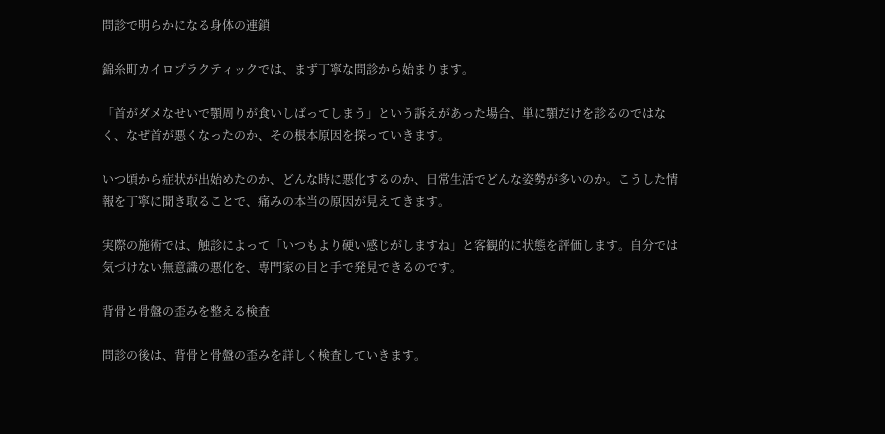問診で明らかになる身体の連鎖

錦糸町カイロプラクティックでは、まず丁寧な問診から始まります。

「首がダメなせいで顎周りが食いしばってしまう」という訴えがあった場合、単に顎だけを診るのではなく、なぜ首が悪くなったのか、その根本原因を探っていきます。

いつ頃から症状が出始めたのか、どんな時に悪化するのか、日常生活でどんな姿勢が多いのか。こうした情報を丁寧に聞き取ることで、痛みの本当の原因が見えてきます。

実際の施術では、触診によって「いつもより硬い感じがしますね」と客観的に状態を評価します。自分では気づけない無意識の悪化を、専門家の目と手で発見できるのです。

背骨と骨盤の歪みを整える検査

問診の後は、背骨と骨盤の歪みを詳しく検査していきます。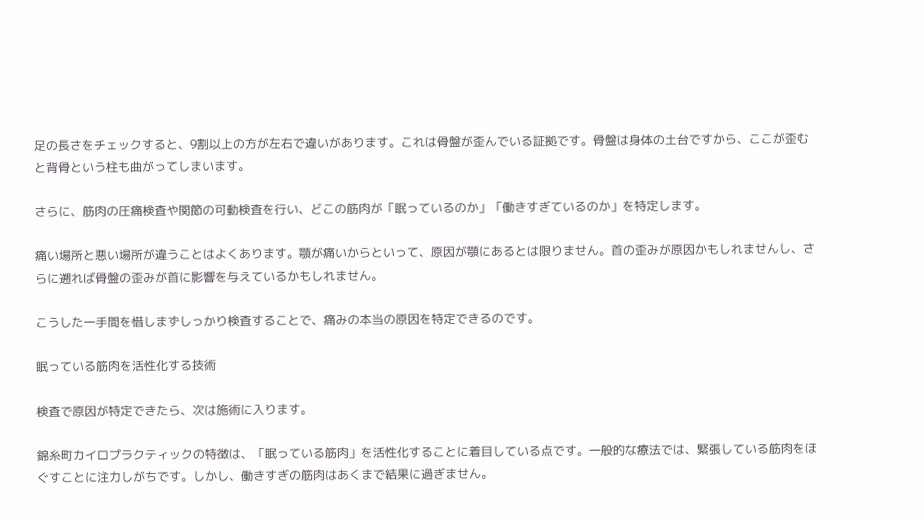足の長さをチェックすると、9割以上の方が左右で違いがあります。これは骨盤が歪んでいる証拠です。骨盤は身体の土台ですから、ここが歪むと背骨という柱も曲がってしまいます。

さらに、筋肉の圧痛検査や関節の可動検査を行い、どこの筋肉が「眠っているのか」「働きすぎているのか」を特定します。

痛い場所と悪い場所が違うことはよくあります。顎が痛いからといって、原因が顎にあるとは限りません。首の歪みが原因かもしれませんし、さらに遡れば骨盤の歪みが首に影響を与えているかもしれません。

こうした一手間を惜しまずしっかり検査することで、痛みの本当の原因を特定できるのです。

眠っている筋肉を活性化する技術

検査で原因が特定できたら、次は施術に入ります。

錦糸町カイロプラクティックの特徴は、「眠っている筋肉」を活性化することに着目している点です。一般的な療法では、緊張している筋肉をほぐすことに注力しがちです。しかし、働きすぎの筋肉はあくまで結果に過ぎません。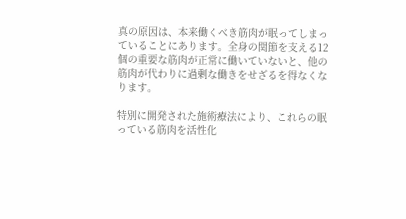真の原因は、本来働くべき筋肉が眠ってしまっていることにあります。全身の関節を支える12個の重要な筋肉が正常に働いていないと、他の筋肉が代わりに過剰な働きをせざるを得なくなります。

特別に開発された施術療法により、これらの眠っている筋肉を活性化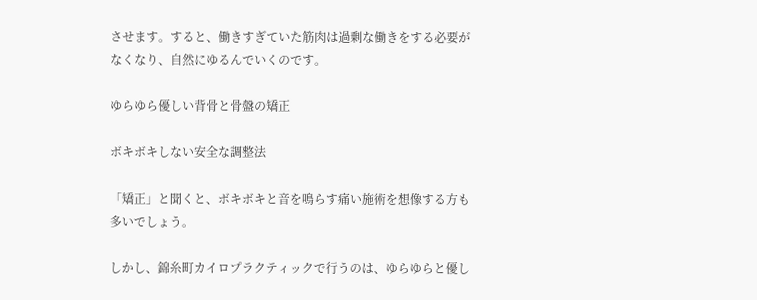させます。すると、働きすぎていた筋肉は過剰な働きをする必要がなくなり、自然にゆるんでいくのです。

ゆらゆら優しい背骨と骨盤の矯正

ボキボキしない安全な調整法

「矯正」と聞くと、ボキボキと音を鳴らす痛い施術を想像する方も多いでしょう。

しかし、錦糸町カイロプラクティックで行うのは、ゆらゆらと優し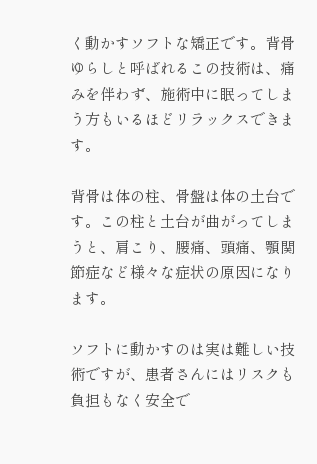く動かすソフトな矯正です。背骨ゆらしと呼ばれるこの技術は、痛みを伴わず、施術中に眠ってしまう方もいるほどリラックスできます。

背骨は体の柱、骨盤は体の土台です。この柱と土台が曲がってしまうと、肩こり、腰痛、頭痛、顎関節症など様々な症状の原因になります。

ソフトに動かすのは実は難しい技術ですが、患者さんにはリスクも負担もなく安全で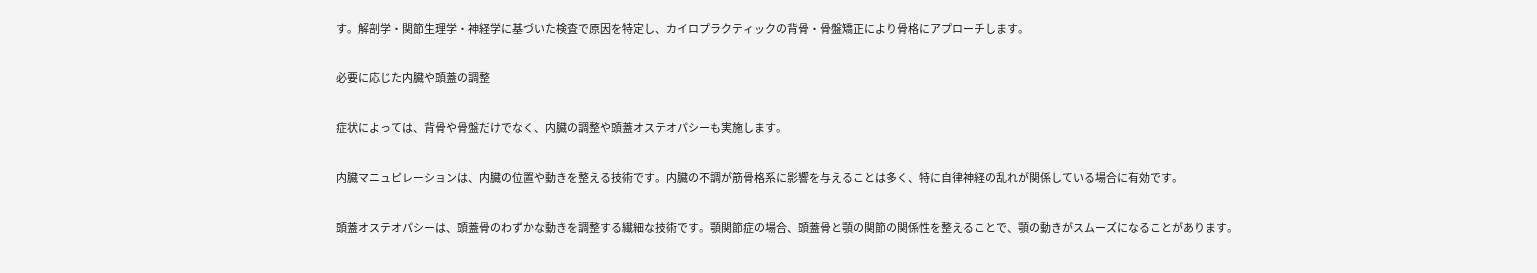す。解剖学・関節生理学・神経学に基づいた検査で原因を特定し、カイロプラクティックの背骨・骨盤矯正により骨格にアプローチします。

必要に応じた内臓や頭蓋の調整

症状によっては、背骨や骨盤だけでなく、内臓の調整や頭蓋オステオパシーも実施します。

内臓マニュピレーションは、内臓の位置や動きを整える技術です。内臓の不調が筋骨格系に影響を与えることは多く、特に自律神経の乱れが関係している場合に有効です。

頭蓋オステオパシーは、頭蓋骨のわずかな動きを調整する繊細な技術です。顎関節症の場合、頭蓋骨と顎の関節の関係性を整えることで、顎の動きがスムーズになることがあります。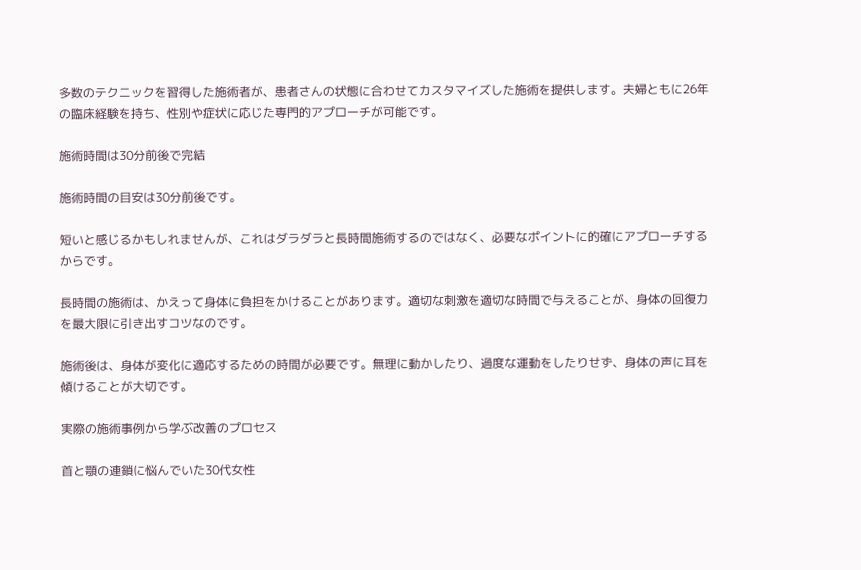多数のテクニックを習得した施術者が、患者さんの状態に合わせてカスタマイズした施術を提供します。夫婦ともに26年の臨床経験を持ち、性別や症状に応じた専門的アプローチが可能です。

施術時間は30分前後で完結

施術時間の目安は30分前後です。

短いと感じるかもしれませんが、これはダラダラと長時間施術するのではなく、必要なポイントに的確にアプローチするからです。

長時間の施術は、かえって身体に負担をかけることがあります。適切な刺激を適切な時間で与えることが、身体の回復力を最大限に引き出すコツなのです。

施術後は、身体が変化に適応するための時間が必要です。無理に動かしたり、過度な運動をしたりせず、身体の声に耳を傾けることが大切です。

実際の施術事例から学ぶ改善のプロセス

首と顎の連鎖に悩んでいた30代女性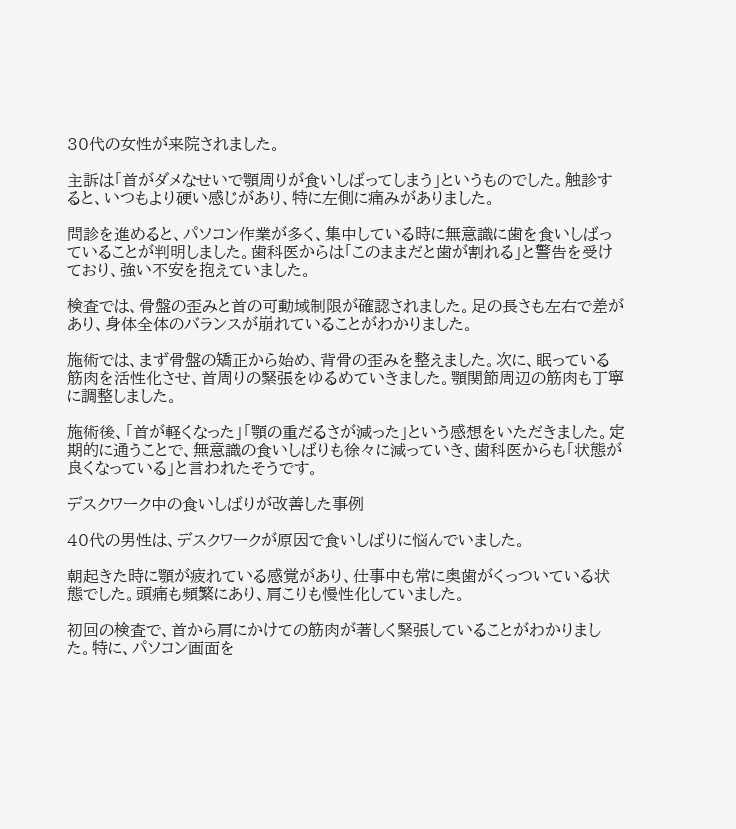30代の女性が来院されました。

主訴は「首がダメなせいで顎周りが食いしばってしまう」というものでした。触診すると、いつもより硬い感じがあり、特に左側に痛みがありました。

問診を進めると、パソコン作業が多く、集中している時に無意識に歯を食いしばっていることが判明しました。歯科医からは「このままだと歯が割れる」と警告を受けており、強い不安を抱えていました。

検査では、骨盤の歪みと首の可動域制限が確認されました。足の長さも左右で差があり、身体全体のバランスが崩れていることがわかりました。

施術では、まず骨盤の矯正から始め、背骨の歪みを整えました。次に、眠っている筋肉を活性化させ、首周りの緊張をゆるめていきました。顎関節周辺の筋肉も丁寧に調整しました。

施術後、「首が軽くなった」「顎の重だるさが減った」という感想をいただきました。定期的に通うことで、無意識の食いしばりも徐々に減っていき、歯科医からも「状態が良くなっている」と言われたそうです。

デスクワーク中の食いしばりが改善した事例

40代の男性は、デスクワークが原因で食いしばりに悩んでいました。

朝起きた時に顎が疲れている感覚があり、仕事中も常に奥歯がくっついている状態でした。頭痛も頻繁にあり、肩こりも慢性化していました。

初回の検査で、首から肩にかけての筋肉が著しく緊張していることがわかりました。特に、パソコン画面を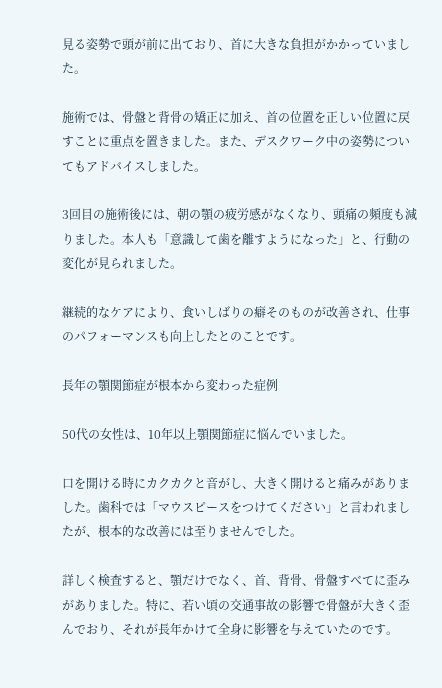見る姿勢で頭が前に出ており、首に大きな負担がかかっていました。

施術では、骨盤と背骨の矯正に加え、首の位置を正しい位置に戻すことに重点を置きました。また、デスクワーク中の姿勢についてもアドバイスしました。

3回目の施術後には、朝の顎の疲労感がなくなり、頭痛の頻度も減りました。本人も「意識して歯を離すようになった」と、行動の変化が見られました。

継続的なケアにより、食いしばりの癖そのものが改善され、仕事のパフォーマンスも向上したとのことです。

長年の顎関節症が根本から変わった症例

50代の女性は、10年以上顎関節症に悩んでいました。

口を開ける時にカクカクと音がし、大きく開けると痛みがありました。歯科では「マウスピースをつけてください」と言われましたが、根本的な改善には至りませんでした。

詳しく検査すると、顎だけでなく、首、背骨、骨盤すべてに歪みがありました。特に、若い頃の交通事故の影響で骨盤が大きく歪んでおり、それが長年かけて全身に影響を与えていたのです。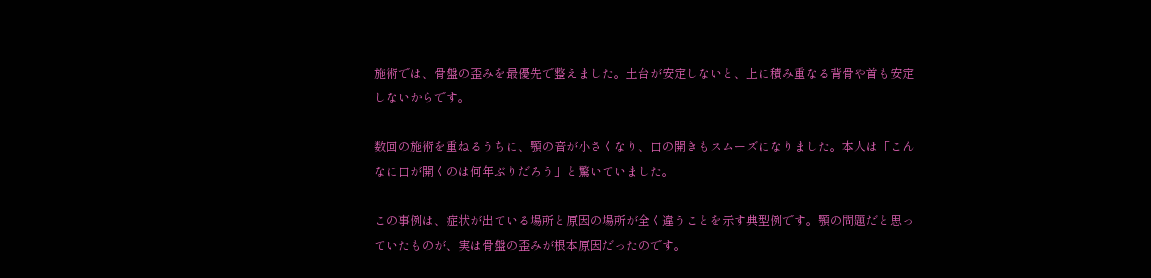施術では、骨盤の歪みを最優先で整えました。土台が安定しないと、上に積み重なる背骨や首も安定しないからです。

数回の施術を重ねるうちに、顎の音が小さくなり、口の開きもスムーズになりました。本人は「こんなに口が開くのは何年ぶりだろう」と驚いていました。

この事例は、症状が出ている場所と原因の場所が全く違うことを示す典型例です。顎の問題だと思っていたものが、実は骨盤の歪みが根本原因だったのです。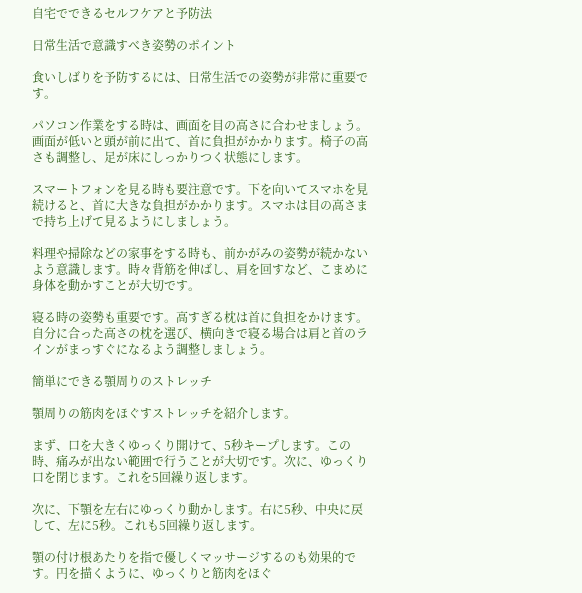自宅でできるセルフケアと予防法

日常生活で意識すべき姿勢のポイント

食いしばりを予防するには、日常生活での姿勢が非常に重要です。

パソコン作業をする時は、画面を目の高さに合わせましょう。画面が低いと頭が前に出て、首に負担がかかります。椅子の高さも調整し、足が床にしっかりつく状態にします。

スマートフォンを見る時も要注意です。下を向いてスマホを見続けると、首に大きな負担がかかります。スマホは目の高さまで持ち上げて見るようにしましょう。

料理や掃除などの家事をする時も、前かがみの姿勢が続かないよう意識します。時々背筋を伸ばし、肩を回すなど、こまめに身体を動かすことが大切です。

寝る時の姿勢も重要です。高すぎる枕は首に負担をかけます。自分に合った高さの枕を選び、横向きで寝る場合は肩と首のラインがまっすぐになるよう調整しましょう。

簡単にできる顎周りのストレッチ

顎周りの筋肉をほぐすストレッチを紹介します。

まず、口を大きくゆっくり開けて、5秒キープします。この時、痛みが出ない範囲で行うことが大切です。次に、ゆっくり口を閉じます。これを5回繰り返します。

次に、下顎を左右にゆっくり動かします。右に5秒、中央に戻して、左に5秒。これも5回繰り返します。

顎の付け根あたりを指で優しくマッサージするのも効果的です。円を描くように、ゆっくりと筋肉をほぐ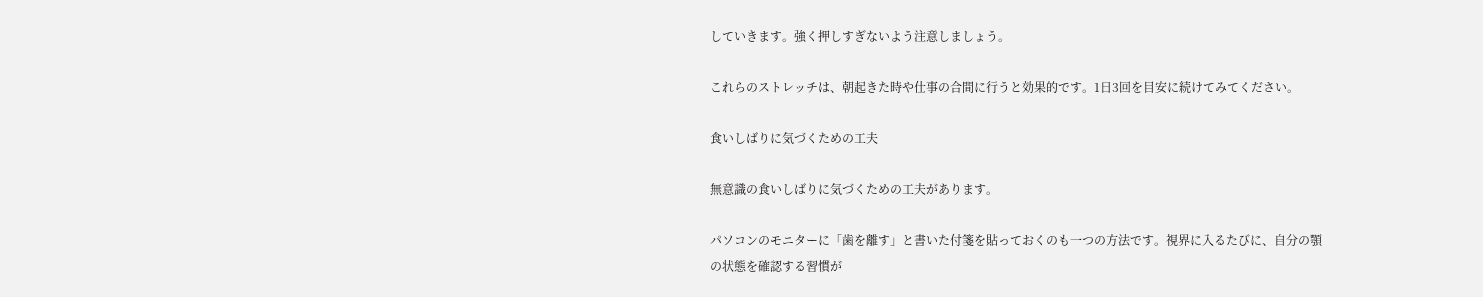していきます。強く押しすぎないよう注意しましょう。

これらのストレッチは、朝起きた時や仕事の合間に行うと効果的です。1日3回を目安に続けてみてください。

食いしばりに気づくための工夫

無意識の食いしばりに気づくための工夫があります。

パソコンのモニターに「歯を離す」と書いた付箋を貼っておくのも一つの方法です。視界に入るたびに、自分の顎の状態を確認する習慣が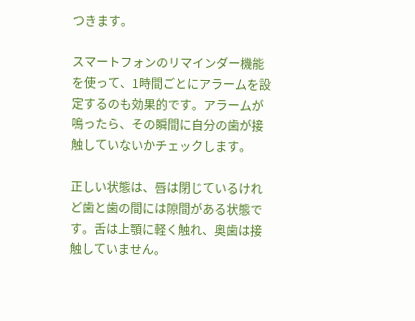つきます。

スマートフォンのリマインダー機能を使って、1時間ごとにアラームを設定するのも効果的です。アラームが鳴ったら、その瞬間に自分の歯が接触していないかチェックします。

正しい状態は、唇は閉じているけれど歯と歯の間には隙間がある状態です。舌は上顎に軽く触れ、奥歯は接触していません。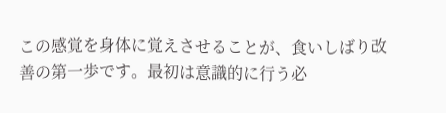この感覚を身体に覚えさせることが、食いしばり改善の第一歩です。最初は意識的に行う必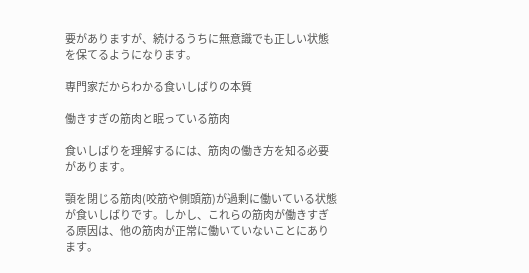要がありますが、続けるうちに無意識でも正しい状態を保てるようになります。

専門家だからわかる食いしばりの本質

働きすぎの筋肉と眠っている筋肉

食いしばりを理解するには、筋肉の働き方を知る必要があります。

顎を閉じる筋肉(咬筋や側頭筋)が過剰に働いている状態が食いしばりです。しかし、これらの筋肉が働きすぎる原因は、他の筋肉が正常に働いていないことにあります。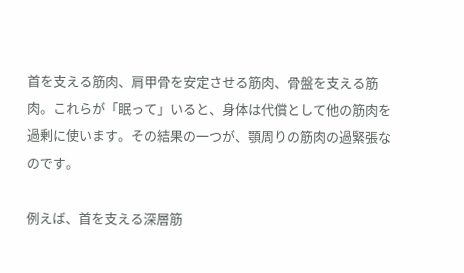首を支える筋肉、肩甲骨を安定させる筋肉、骨盤を支える筋肉。これらが「眠って」いると、身体は代償として他の筋肉を過剰に使います。その結果の一つが、顎周りの筋肉の過緊張なのです。

例えば、首を支える深層筋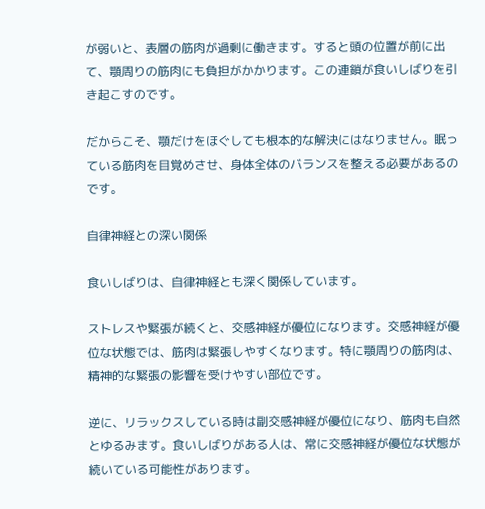が弱いと、表層の筋肉が過剰に働きます。すると頭の位置が前に出て、顎周りの筋肉にも負担がかかります。この連鎖が食いしばりを引き起こすのです。

だからこそ、顎だけをほぐしても根本的な解決にはなりません。眠っている筋肉を目覚めさせ、身体全体のバランスを整える必要があるのです。

自律神経との深い関係

食いしばりは、自律神経とも深く関係しています。

ストレスや緊張が続くと、交感神経が優位になります。交感神経が優位な状態では、筋肉は緊張しやすくなります。特に顎周りの筋肉は、精神的な緊張の影響を受けやすい部位です。

逆に、リラックスしている時は副交感神経が優位になり、筋肉も自然とゆるみます。食いしばりがある人は、常に交感神経が優位な状態が続いている可能性があります。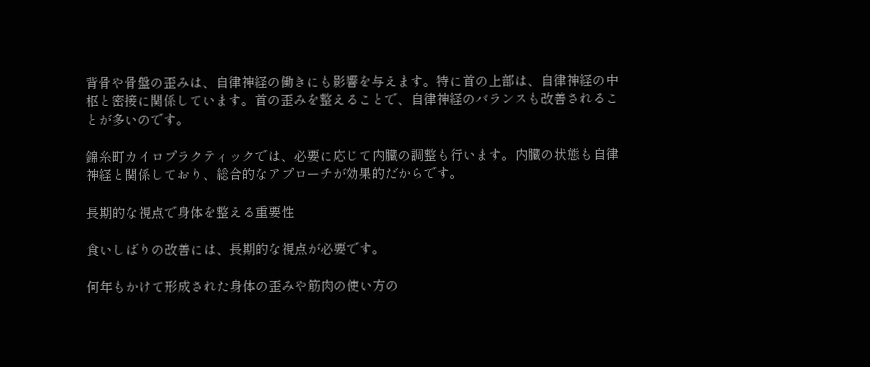背骨や骨盤の歪みは、自律神経の働きにも影響を与えます。特に首の上部は、自律神経の中枢と密接に関係しています。首の歪みを整えることで、自律神経のバランスも改善されることが多いのです。

錦糸町カイロプラクティックでは、必要に応じて内臓の調整も行います。内臓の状態も自律神経と関係しており、総合的なアプローチが効果的だからです。

長期的な視点で身体を整える重要性

食いしばりの改善には、長期的な視点が必要です。

何年もかけて形成された身体の歪みや筋肉の使い方の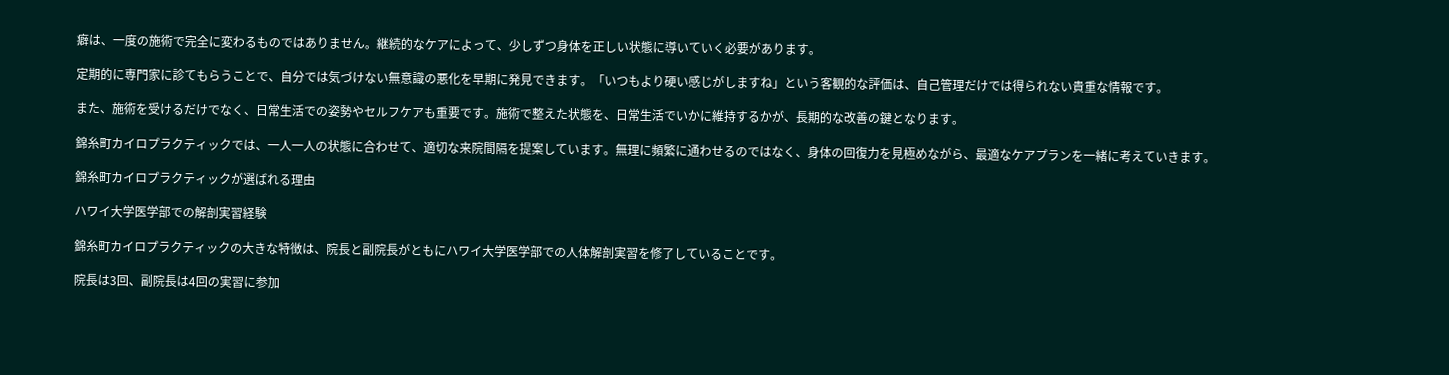癖は、一度の施術で完全に変わるものではありません。継続的なケアによって、少しずつ身体を正しい状態に導いていく必要があります。

定期的に専門家に診てもらうことで、自分では気づけない無意識の悪化を早期に発見できます。「いつもより硬い感じがしますね」という客観的な評価は、自己管理だけでは得られない貴重な情報です。

また、施術を受けるだけでなく、日常生活での姿勢やセルフケアも重要です。施術で整えた状態を、日常生活でいかに維持するかが、長期的な改善の鍵となります。

錦糸町カイロプラクティックでは、一人一人の状態に合わせて、適切な来院間隔を提案しています。無理に頻繁に通わせるのではなく、身体の回復力を見極めながら、最適なケアプランを一緒に考えていきます。

錦糸町カイロプラクティックが選ばれる理由

ハワイ大学医学部での解剖実習経験

錦糸町カイロプラクティックの大きな特徴は、院長と副院長がともにハワイ大学医学部での人体解剖実習を修了していることです。

院長は3回、副院長は4回の実習に参加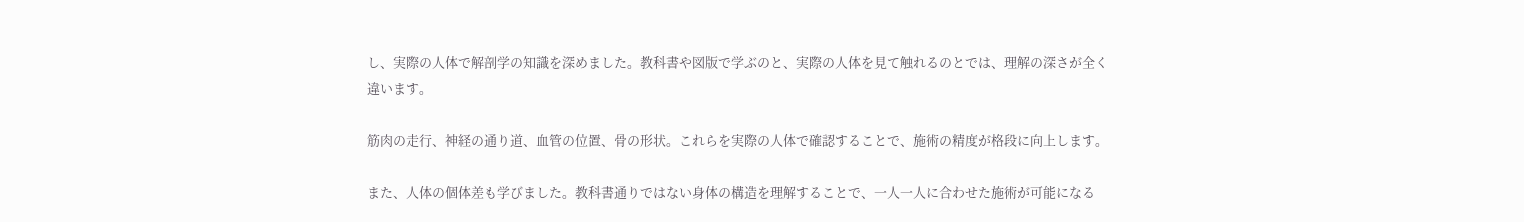し、実際の人体で解剖学の知識を深めました。教科書や図版で学ぶのと、実際の人体を見て触れるのとでは、理解の深さが全く違います。

筋肉の走行、神経の通り道、血管の位置、骨の形状。これらを実際の人体で確認することで、施術の精度が格段に向上します。

また、人体の個体差も学びました。教科書通りではない身体の構造を理解することで、一人一人に合わせた施術が可能になる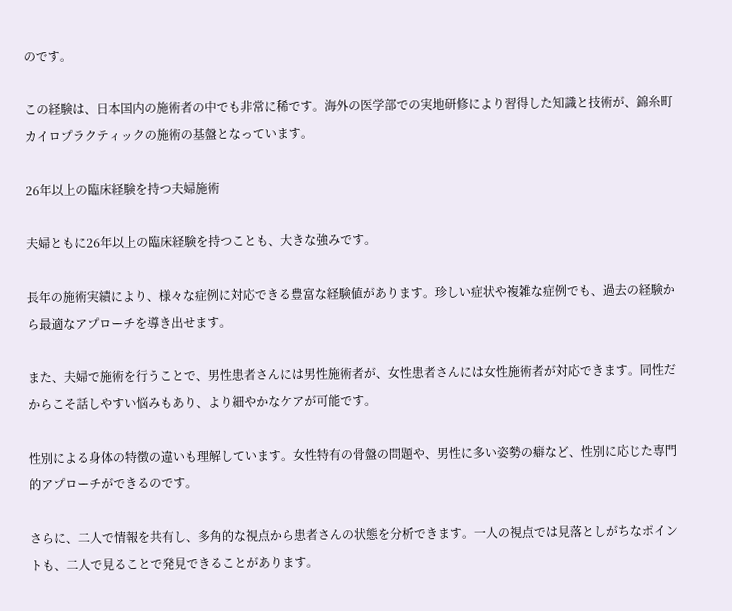のです。

この経験は、日本国内の施術者の中でも非常に稀です。海外の医学部での実地研修により習得した知識と技術が、錦糸町カイロプラクティックの施術の基盤となっています。

26年以上の臨床経験を持つ夫婦施術

夫婦ともに26年以上の臨床経験を持つことも、大きな強みです。

長年の施術実績により、様々な症例に対応できる豊富な経験値があります。珍しい症状や複雑な症例でも、過去の経験から最適なアプローチを導き出せます。

また、夫婦で施術を行うことで、男性患者さんには男性施術者が、女性患者さんには女性施術者が対応できます。同性だからこそ話しやすい悩みもあり、より細やかなケアが可能です。

性別による身体の特徴の違いも理解しています。女性特有の骨盤の問題や、男性に多い姿勢の癖など、性別に応じた専門的アプローチができるのです。

さらに、二人で情報を共有し、多角的な視点から患者さんの状態を分析できます。一人の視点では見落としがちなポイントも、二人で見ることで発見できることがあります。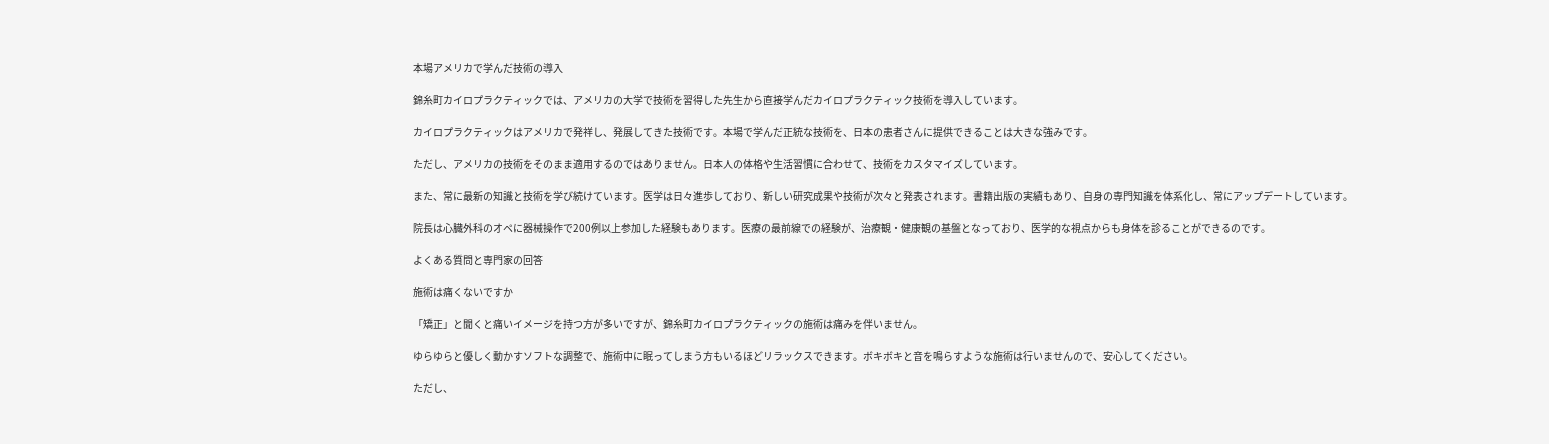本場アメリカで学んだ技術の導入

錦糸町カイロプラクティックでは、アメリカの大学で技術を習得した先生から直接学んだカイロプラクティック技術を導入しています。

カイロプラクティックはアメリカで発祥し、発展してきた技術です。本場で学んだ正統な技術を、日本の患者さんに提供できることは大きな強みです。

ただし、アメリカの技術をそのまま適用するのではありません。日本人の体格や生活習慣に合わせて、技術をカスタマイズしています。

また、常に最新の知識と技術を学び続けています。医学は日々進歩しており、新しい研究成果や技術が次々と発表されます。書籍出版の実績もあり、自身の専門知識を体系化し、常にアップデートしています。

院長は心臓外科のオペに器械操作で200例以上参加した経験もあります。医療の最前線での経験が、治療観・健康観の基盤となっており、医学的な視点からも身体を診ることができるのです。

よくある質問と専門家の回答

施術は痛くないですか

「矯正」と聞くと痛いイメージを持つ方が多いですが、錦糸町カイロプラクティックの施術は痛みを伴いません。

ゆらゆらと優しく動かすソフトな調整で、施術中に眠ってしまう方もいるほどリラックスできます。ボキボキと音を鳴らすような施術は行いませんので、安心してください。

ただし、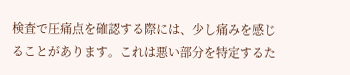検査で圧痛点を確認する際には、少し痛みを感じることがあります。これは悪い部分を特定するた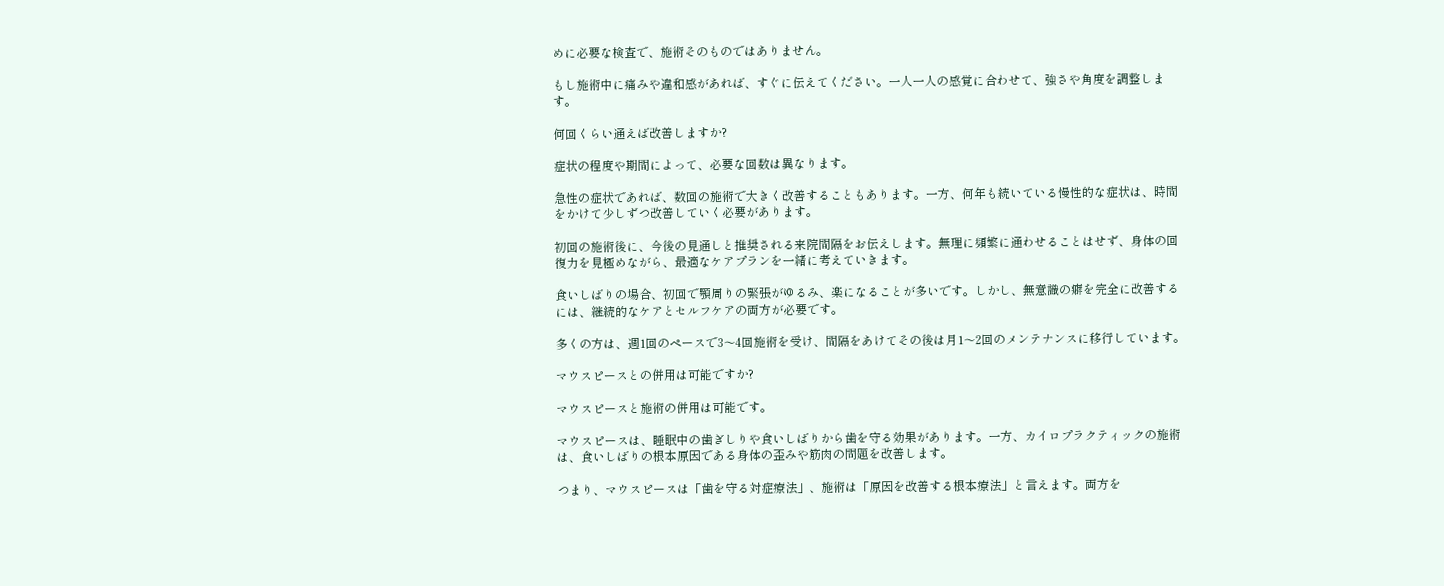めに必要な検査で、施術そのものではありません。

もし施術中に痛みや違和感があれば、すぐに伝えてください。一人一人の感覚に合わせて、強さや角度を調整します。

何回くらい通えば改善しますか?

症状の程度や期間によって、必要な回数は異なります。

急性の症状であれば、数回の施術で大きく改善することもあります。一方、何年も続いている慢性的な症状は、時間をかけて少しずつ改善していく必要があります。

初回の施術後に、今後の見通しと推奨される来院間隔をお伝えします。無理に頻繁に通わせることはせず、身体の回復力を見極めながら、最適なケアプランを一緒に考えていきます。

食いしばりの場合、初回で顎周りの緊張がゆるみ、楽になることが多いです。しかし、無意識の癖を完全に改善するには、継続的なケアとセルフケアの両方が必要です。

多くの方は、週1回のペースで3〜4回施術を受け、間隔をあけてその後は月1〜2回のメンテナンスに移行しています。

マウスピースとの併用は可能ですか?

マウスピースと施術の併用は可能です。

マウスピースは、睡眠中の歯ぎしりや食いしばりから歯を守る効果があります。一方、カイロプラクティックの施術は、食いしばりの根本原因である身体の歪みや筋肉の問題を改善します。

つまり、マウスピースは「歯を守る対症療法」、施術は「原因を改善する根本療法」と言えます。両方を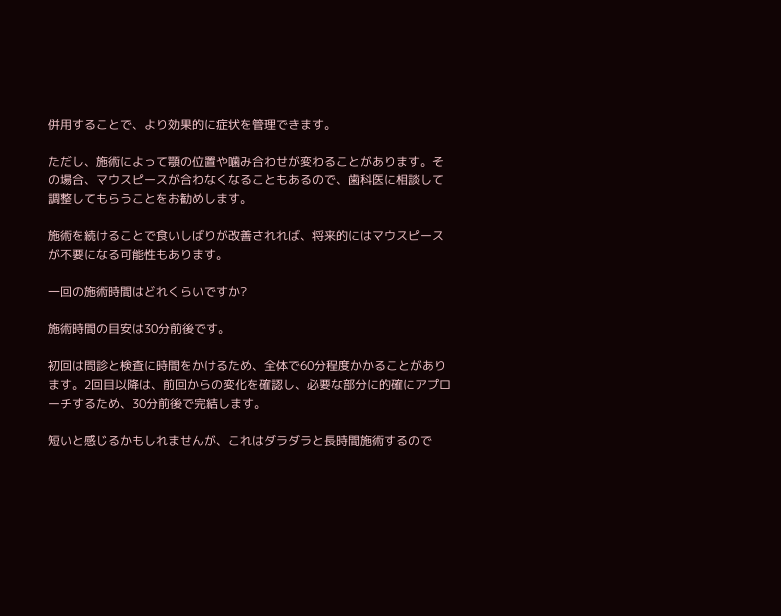併用することで、より効果的に症状を管理できます。

ただし、施術によって顎の位置や噛み合わせが変わることがあります。その場合、マウスピースが合わなくなることもあるので、歯科医に相談して調整してもらうことをお勧めします。

施術を続けることで食いしばりが改善されれば、将来的にはマウスピースが不要になる可能性もあります。

一回の施術時間はどれくらいですか?

施術時間の目安は30分前後です。

初回は問診と検査に時間をかけるため、全体で60分程度かかることがあります。2回目以降は、前回からの変化を確認し、必要な部分に的確にアプローチするため、30分前後で完結します。

短いと感じるかもしれませんが、これはダラダラと長時間施術するので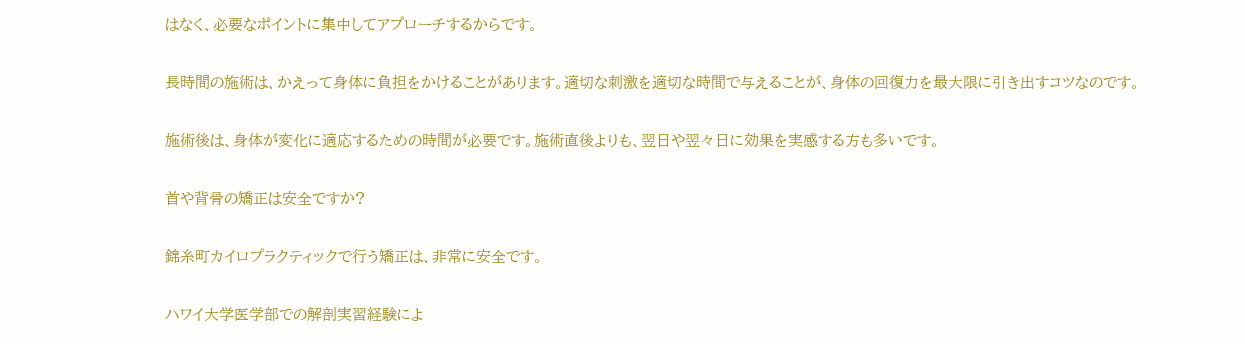はなく、必要なポイントに集中してアプローチするからです。

長時間の施術は、かえって身体に負担をかけることがあります。適切な刺激を適切な時間で与えることが、身体の回復力を最大限に引き出すコツなのです。

施術後は、身体が変化に適応するための時間が必要です。施術直後よりも、翌日や翌々日に効果を実感する方も多いです。

首や背骨の矯正は安全ですか?

錦糸町カイロプラクティックで行う矯正は、非常に安全です。

ハワイ大学医学部での解剖実習経験によ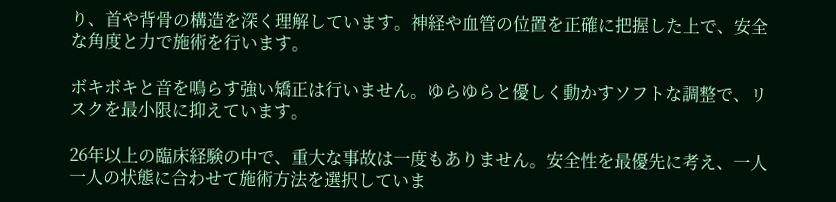り、首や背骨の構造を深く理解しています。神経や血管の位置を正確に把握した上で、安全な角度と力で施術を行います。

ボキボキと音を鳴らす強い矯正は行いません。ゆらゆらと優しく動かすソフトな調整で、リスクを最小限に抑えています。

26年以上の臨床経験の中で、重大な事故は一度もありません。安全性を最優先に考え、一人一人の状態に合わせて施術方法を選択していま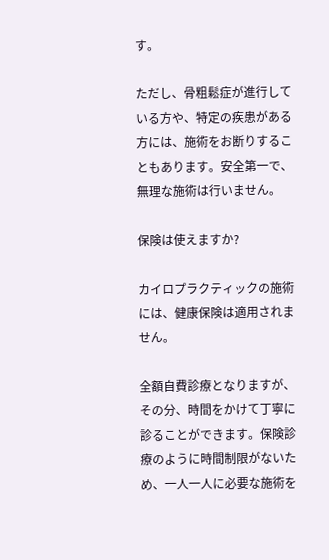す。

ただし、骨粗鬆症が進行している方や、特定の疾患がある方には、施術をお断りすることもあります。安全第一で、無理な施術は行いません。

保険は使えますか?

カイロプラクティックの施術には、健康保険は適用されません。

全額自費診療となりますが、その分、時間をかけて丁寧に診ることができます。保険診療のように時間制限がないため、一人一人に必要な施術を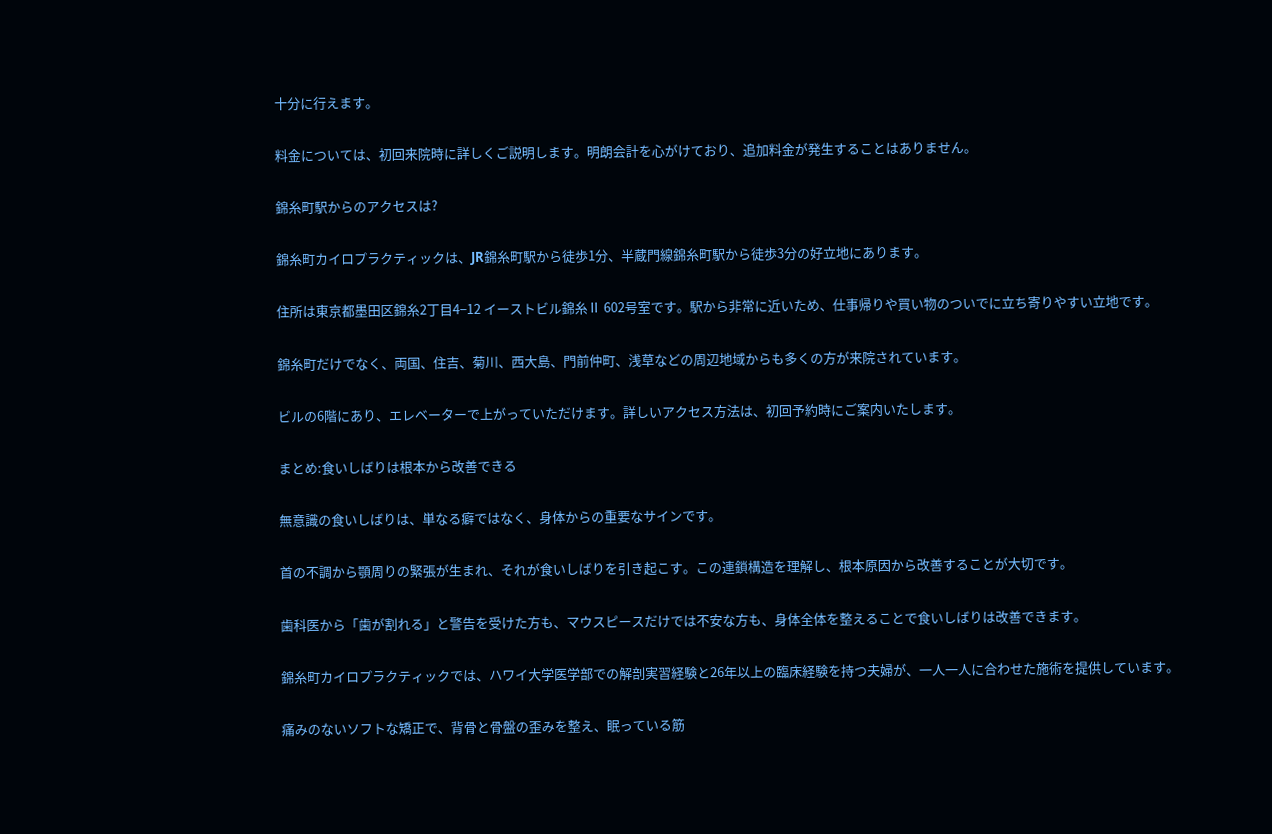十分に行えます。

料金については、初回来院時に詳しくご説明します。明朗会計を心がけており、追加料金が発生することはありません。

錦糸町駅からのアクセスは?

錦糸町カイロプラクティックは、JR錦糸町駅から徒歩1分、半蔵門線錦糸町駅から徒歩3分の好立地にあります。

住所は東京都墨田区錦糸2丁目4−12 イーストビル錦糸Ⅱ 602号室です。駅から非常に近いため、仕事帰りや買い物のついでに立ち寄りやすい立地です。

錦糸町だけでなく、両国、住吉、菊川、西大島、門前仲町、浅草などの周辺地域からも多くの方が来院されています。

ビルの6階にあり、エレベーターで上がっていただけます。詳しいアクセス方法は、初回予約時にご案内いたします。

まとめ:食いしばりは根本から改善できる

無意識の食いしばりは、単なる癖ではなく、身体からの重要なサインです。

首の不調から顎周りの緊張が生まれ、それが食いしばりを引き起こす。この連鎖構造を理解し、根本原因から改善することが大切です。

歯科医から「歯が割れる」と警告を受けた方も、マウスピースだけでは不安な方も、身体全体を整えることで食いしばりは改善できます。

錦糸町カイロプラクティックでは、ハワイ大学医学部での解剖実習経験と26年以上の臨床経験を持つ夫婦が、一人一人に合わせた施術を提供しています。

痛みのないソフトな矯正で、背骨と骨盤の歪みを整え、眠っている筋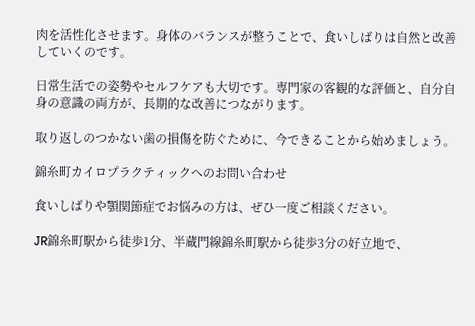肉を活性化させます。身体のバランスが整うことで、食いしばりは自然と改善していくのです。

日常生活での姿勢やセルフケアも大切です。専門家の客観的な評価と、自分自身の意識の両方が、長期的な改善につながります。

取り返しのつかない歯の損傷を防ぐために、今できることから始めましょう。

錦糸町カイロプラクティックへのお問い合わせ

食いしばりや顎関節症でお悩みの方は、ぜひ一度ご相談ください。

JR錦糸町駅から徒歩1分、半蔵門線錦糸町駅から徒歩3分の好立地で、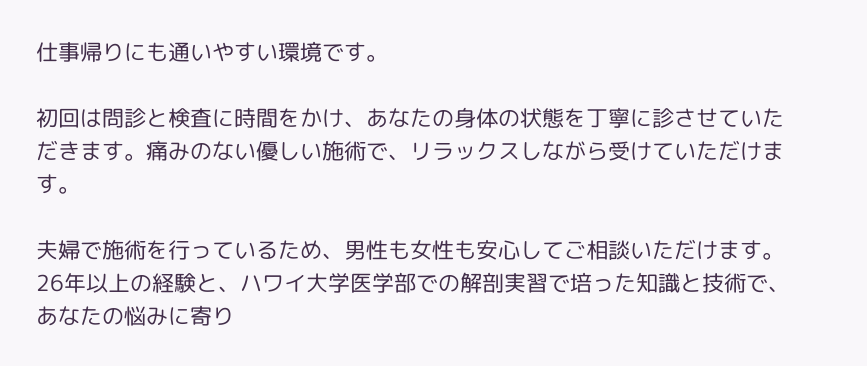仕事帰りにも通いやすい環境です。

初回は問診と検査に時間をかけ、あなたの身体の状態を丁寧に診させていただきます。痛みのない優しい施術で、リラックスしながら受けていただけます。

夫婦で施術を行っているため、男性も女性も安心してご相談いただけます。26年以上の経験と、ハワイ大学医学部での解剖実習で培った知識と技術で、あなたの悩みに寄り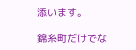添います。

錦糸町だけでな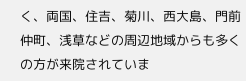く、両国、住吉、菊川、西大島、門前仲町、浅草などの周辺地域からも多くの方が来院されていま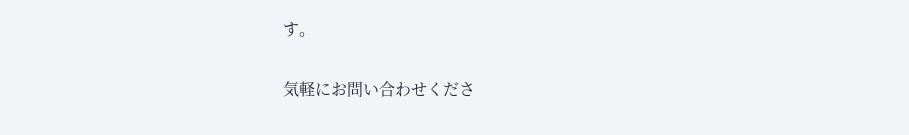す。

気軽にお問い合わせくださ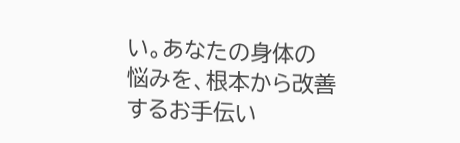い。あなたの身体の悩みを、根本から改善するお手伝い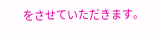をさせていただきます。